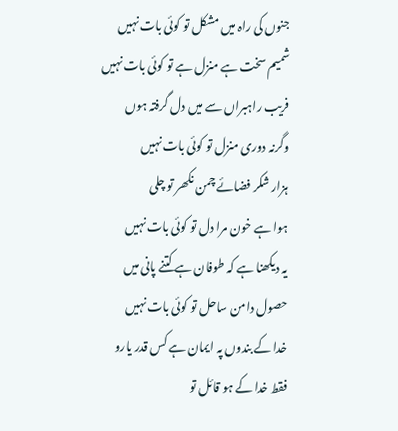جنوں کی راہ میں مشکل تو کوئی بات نہیں
شمیم سخت ہے منزل ہے تو کوئی بات نہیں
فریب راہبراں سے میں دل گرفتہ ہوں
وگرنہ دوری منزل تو کوئی بات نہیں
ہزار شکر فضائے چمن نکھر تو چلی
ہوا ہے خون مرا دل تو کوئی بات نہیں
یہ دیکھنا ہے کہ طوفان ہے کتنے پانی میں
حصول دامن ساحل تو کوئی بات نہیں
خدا کے بندوں پہ ایمان ہے کس قدر یارو
فقط خدا کے ہو قائل تو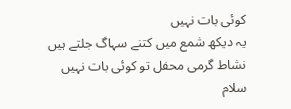کوئی بات نہیں
یہ دیکھ شمع میں کتنے سہاگ جلتے ہیں
نشاط گرمی محفل تو کوئی بات نہیں
سلام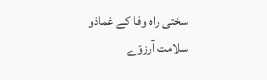سختی راہ وفا کے غماذو
سلامت آرزوّے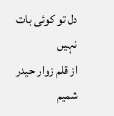دل تو کوئی بات نہیں
از قلم زوار حیدر شمیم